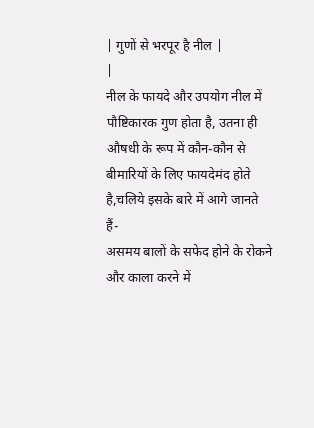| गुणों से भरपूर है नील |
|
नील के फायदे और उपयोग नील में पौष्टिकारक गुण होता है, उतना ही औषधी के रूप में कौन-कौन से बीमारियों के लिए फायदेमंद होते है,चलिये इसके बारे में आगे जानते हैं-
असमय बालों के सफेद होने के रोकने और काला करने में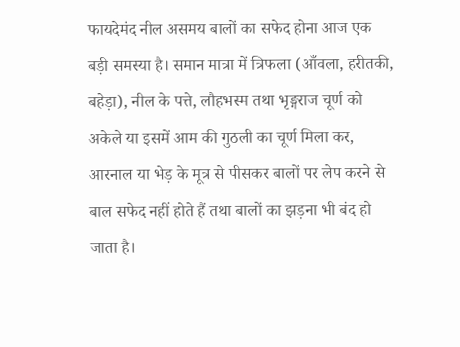फायदेमंद नील असमय बालों का सफेद होना आज एक बड़ी समस्या है। समान मात्रा में त्रिफला (आँवला, हरीतकी, बहेड़ा), नील के पत्ते, लौहभस्म तथा भृङ्गराज चूर्ण को अकेले या इसमें आम की गुठली का चूर्ण मिला कर, आरनाल या भेड़ के मूत्र से पीसकर बालों पर लेप करने से बाल सफेद नहीं होते हैं तथा बालों का झड़ना भी बंद हो जाता है।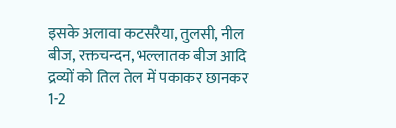इसके अलावा कटसरैया, तुलसी, नील बीज, रक्तचन्दन, भल्लातक बीज आदि द्रव्यों को तिल तेल में पकाकर छानकर 1-2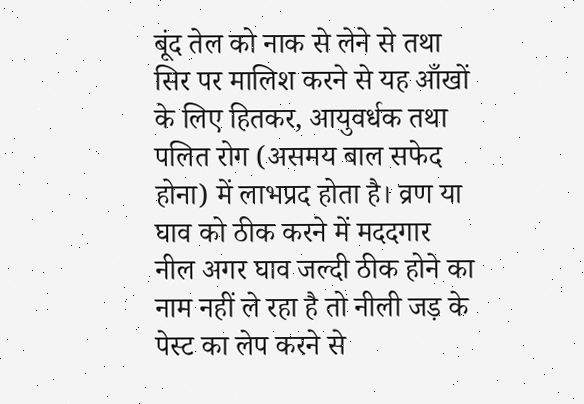बूंद तेल को नाक से लेने से तथा सिर पर मालिश करने से यह आँखों के लिए हितकर, आयुवर्धक तथा पलित रोग (असमय बाल सफेद होना) में लाभप्रद होता है। व्रण या घाव को ठीक करने में मददगार नील अगर घाव जल्दी ठीक होने का नाम नहीं ले रहा है तो नीली जड़ के पेस्ट का लेप करने से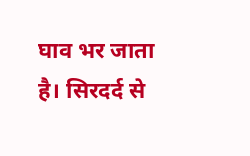घाव भर जाता है। सिरदर्द से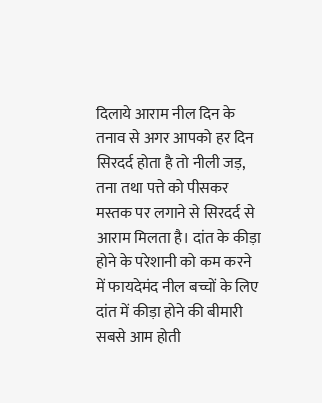दिलाये आराम नील दिन के तनाव से अगर आपको हर दिन सिरदर्द होता है तो नीली जड़, तना तथा पत्ते को पीसकर मस्तक पर लगाने से सिरदर्द से आराम मिलता है। दांत के कीड़ा होने के परेशानी को कम करने में फायदेमंद नील बच्चों के लिए दांत में कीड़ा होने की बीमारी सबसे आम होती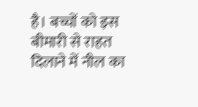है। बच्चों को इस बीमारी से राहत दिलाने में नील का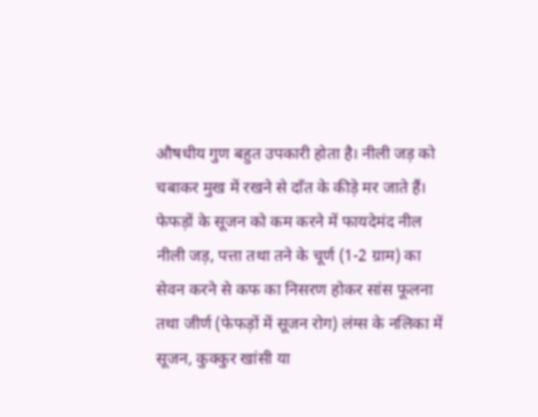औषधीय गुण बहुत उपकारी होता है। नीली जड़ को चबाकर मुख में रखने से दाँत के कीड़े मर जाते हैं। फेफड़ों के सूजन को कम करने में फायदेमंद नील नीली जड़, पत्ता तथा तने के चूर्ण (1-2 ग्राम) का सेवन करने से कफ का निसरण होकर सांस फूलना तथा जीर्ण (फेफड़ों में सूजन रोग) लंग्स के नलिका में सूजन, कुक्कुर खांसी या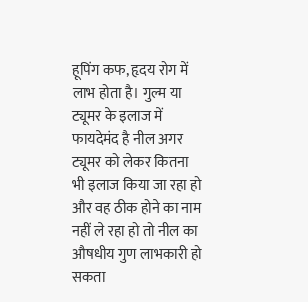हूपिंग कफ, हृदय रोग में लाभ होता है। गुल्म या ट्यूमर के इलाज में फायदेमंद है नील अगर ट्यूमर को लेकर कितना भी इलाज किया जा रहा हो और वह ठीक होने का नाम नहीं ले रहा हो तो नील का औषधीय गुण लाभकारी हो सकता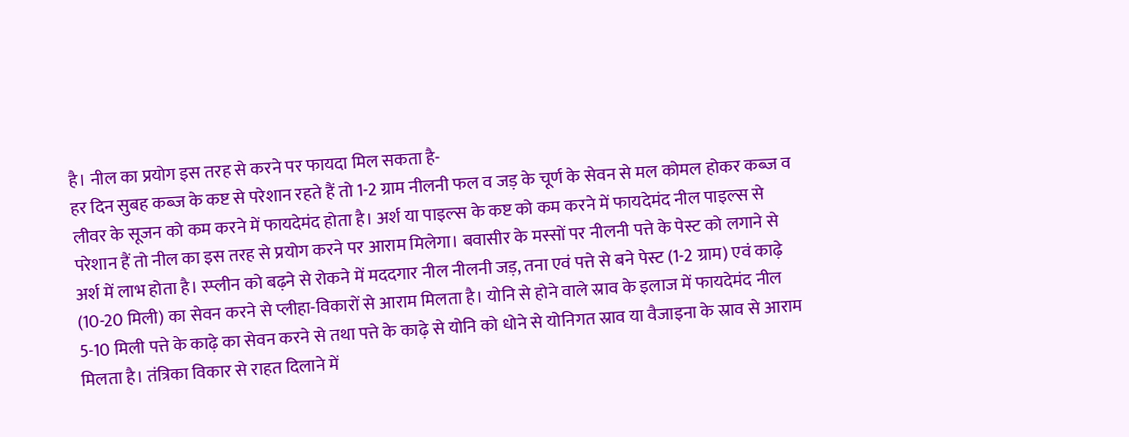है। नील का प्रयोग इस तरह से करने पर फायदा मिल सकता है-
हर दिन सुबह कब्ज के कष्ट से परेशान रहते हैं तो 1-2 ग्राम नीलनी फल व जड़ के चूर्ण के सेवन से मल कोमल होकर कब्ज व लीवर के सूजन को कम करने में फायदेमंद होता है। अर्श या पाइल्स के कष्ट को कम करने में फायदेमंद नील पाइल्स से परेशान हैं तो नील का इस तरह से प्रयोग करने पर आराम मिलेगा। बवासीर के मस्सों पर नीलनी पत्ते के पेस्ट को लगाने से अर्श में लाभ होता है। स्प्लीन को बढ़ने से रोकने में मददगार नील नीलनी जड़, तना एवं पत्ते से बने पेस्ट (1-2 ग्राम) एवं काढ़े (10-20 मिली) का सेवन करने से प्लीहा-विकारों से आराम मिलता है। योनि से होने वाले स्राव के इलाज में फायदेमंद नील 5-10 मिली पत्ते के काढ़े का सेवन करने से तथा पत्ते के काढ़े से योनि को धोने से योनिगत स्राव या वैजाइना के स्राव से आराम मिलता है। तंत्रिका विकार से राहत दिलाने में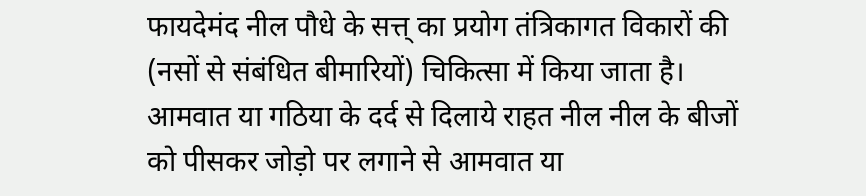फायदेमंद नील पौधे के सत्त् का प्रयोग तंत्रिकागत विकारों की (नसों से संबंधित बीमारियों) चिकित्सा में किया जाता है। आमवात या गठिया के दर्द से दिलाये राहत नील नील के बीजों को पीसकर जोड़ो पर लगाने से आमवात या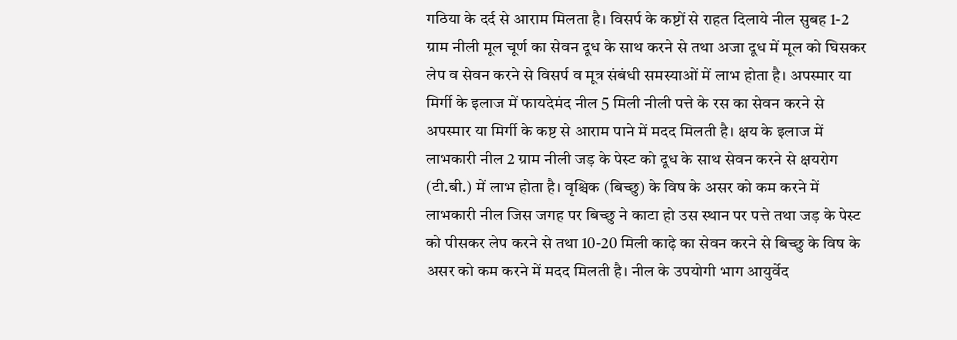गठिया के दर्द से आराम मिलता है। विसर्प के कष्टों से राहत दिलाये नील सुबह 1-2 ग्राम नीली मूल चूर्ण का सेवन दूध के साथ करने से तथा अजा दूध में मूल को घिसकर लेप व सेवन करने से विसर्प व मूत्र संबंधी समस्याओं में लाभ होता है। अपस्मार या मिर्गी के इलाज में फायदेमंद नील 5 मिली नीली पत्ते के रस का सेवन करने से अपस्मार या मिर्गी के कष्ट से आराम पाने में मदद मिलती है। क्षय के इलाज में लाभकारी नील 2 ग्राम नीली जड़ के पेस्ट को दूध के साथ सेवन करने से क्षयरोग (टी.बी.) में लाभ होता है। वृश्चिक (बिच्छु) के विष के असर को कम करने में लाभकारी नील जिस जगह पर बिच्छु ने काटा हो उस स्थान पर पत्ते तथा जड़ के पेस्ट को पीसकर लेप करने से तथा 10-20 मिली काढ़े का सेवन करने से बिच्छु के विष के असर को कम करने में मदद मिलती है। नील के उपयोगी भाग आयुर्वेद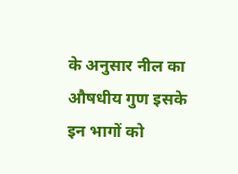के अनुसार नील का औषधीय गुण इसके इन भागों को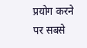प्रयोग करने पर सबसे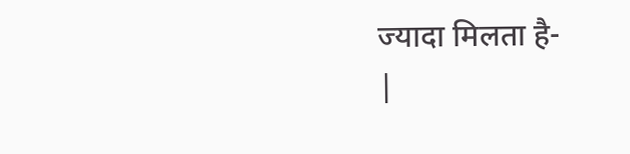ज्यादा मिलता है-
|